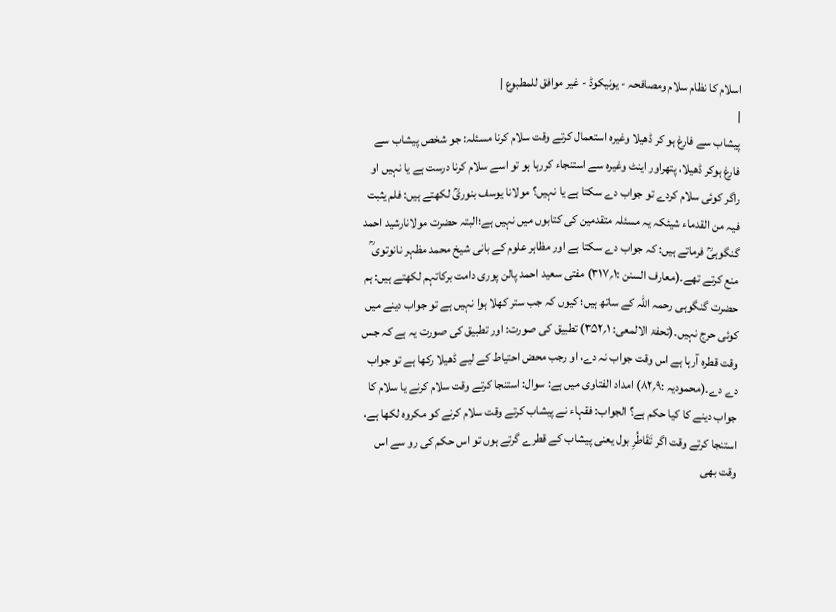اسلام کا نظام سلام ومصافحہ - یونیکوڈ - غیر موافق للمطبوع |
|
پیشاب سے فارغ ہو کر ڈھیلا وغیرہ استعمال کرتے وقت سلام کرنا مسئلہ: جو شخص پیشاب سے فارغ ہوکر ڈھیلا، پتھراور اینٹ وغیرہ سے استنجاء کررہا ہو تو اسے سلام کرنا درست ہے یا نہیں او راگر کوئی سلام کردے تو جواب دے سکتا ہے یا نہیں؟ مولانا یوسف بنوریؒ لکھتے ہیں: فلم یثبت فیہ من القدماء شيئکہ یہ مسئلہ متقدمین کی کتابوں میں نہیں ہے؛البتہ حضرت مولانارشید احمد گنگوہیؒ فرماتے ہیں: کہ جواب دے سکتا ہے اور مظاہر علوم کے بانی شیخ محمد مظہر نانوتوی ؒ منع کرتے تھے۔(معارف السنن :۱؍۳۱۷) مفتی سعید احمد پالن پوری دامت برکاتہم لکھتے ہیں: ہم حضرت گنگوہی رحمہ اللہ کے ساتھ ہیں؛ کیوں کہ جب ستر کھلا ہوا نہیں ہے تو جواب دینے میں کوئی حرج نہیں۔(تحفۃ الالمعی: ۱؍۳۵۲) تطبیق کی صورت: اور تطبیق کی صورت یہ ہے کہ جس وقت قطرہ آرہا ہے اس وقت جواب نہ دے، او رجب محض احتیاط کے لیے ڈھیلا رکھا ہے تو جواب دے دے۔(محمودیہ :۹؍۸۲) امداد الفتاوی میں ہے: سوال: استنجا کرتے وقت سلام کرنے یا سلام کا جواب دینے کا کیا حکم ہے؟ الجواب: فقہاء نے پیشاب کرتے وقت سلام کرنے کو مکروہ لکھا ہے، استنجا کرتے وقت اگر تَقَاطُرِ بول یعنی پیشاب کے قطرے گرتے ہوں تو اس حکم کی رو سے اس وقت بھی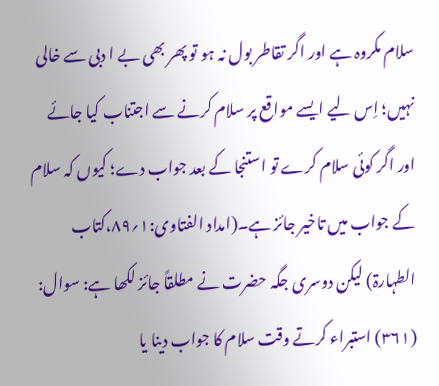سلام مکروہ ہے اور اگر تقاطر بول نہ ہو تو پھر بھی بے ا دبی سے خالی نہیں؛ اِس لیے ایسے مواقع پر سلام کرنے سے اجتناب کیا جائے اور اگر کوئی سلام کرے تو استنجا کے بعد جواب دے؛ کیوں کہ سلام کے جواب میں تاخیر جائز ہے۔(امداد الفتاوی:۱؍۸۹،کتاب الطہارۃ) لیکن دوسری جگہ حضرت نے مطلقاً جائز لکھا ہے: سوال: (۳۶۱) استبراء کرتے وقت سلام کا جواب دینا یا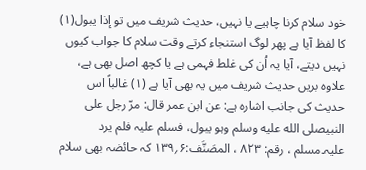خود سلام کرنا چاہیے یا نہیں، حدیث شریف میں تو إذا یبول(۱) کا لفظ آیا ہے پھر لوگ استنجاء کرتے وقت سلام کا جواب کیوں نہیں دیتے، آیا یہ اُن کی غلط فہمی ہے یا کچھ اصل بھی ہے، علاوہ بریں حدیث شریف میں یہ بھی آیا ہے (۱) غالباً اس حدیث کی جانب اشارہ ہے: عن ابن عمر قال: مرّ رجل علی النبيصلى الله عليه وسلم وہو یبول، فسلم علیہ فلم یرد علیہ۔مسلم ، رقم: ۸۲۳ ، المصَنَّف:۶؍۱۳۹ کہ حائضہ بھی سلام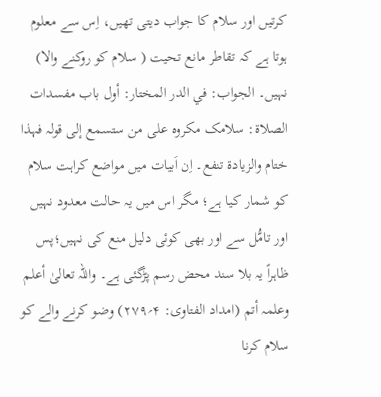کرتیں اور سلام کا جواب دیتی تھیں، اِس سے معلوم ہوتا ہے کہ تقاطر مانع تحیت ( سلام کو روکنے والا) نہیں۔ الجواب: في الدر المختار: أول باب مفسدات الصلاۃ: سلامک مکروہ علی من ستسمع إلی قولہ فہذا ختام والزیادۃ تنفع۔ اِن اَبیات میں مواضع کراہت سلام کو شمار کیا ہے؛ مگر اس میں یہ حالت معدود نہیں اور تامُّل سے اور بھی کوئی دلیل منع کی نہیں؛پس ظاہراً یہ بلا سند محض رسم پڑگئی ہے۔ واللہ تعالیٰ أعلم وعلمہ أتم (امداد الفتاوی: ۴؍۲۷۹) وضو کرنے والے کو سلام کرنا